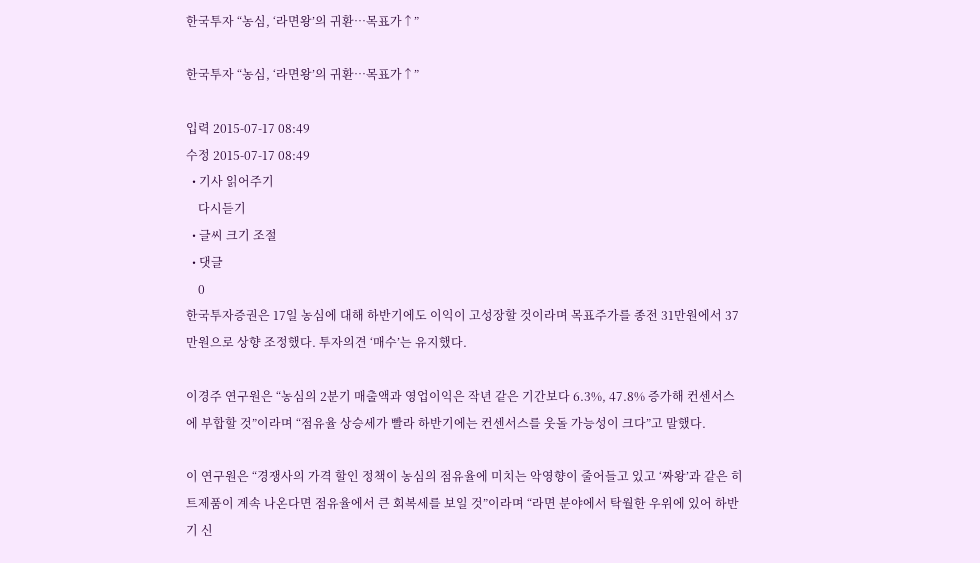한국투자 “농심, ‘라면왕’의 귀환…목표가↑”

한국투자 “농심, ‘라면왕’의 귀환…목표가↑”

입력 2015-07-17 08:49
수정 2015-07-17 08:49
  • 기사 읽어주기
    다시듣기
  • 글씨 크기 조절
  • 댓글
    0
한국투자증권은 17일 농심에 대해 하반기에도 이익이 고성장할 것이라며 목표주가를 종전 31만원에서 37만원으로 상향 조정했다. 투자의견 ‘매수’는 유지했다.

이경주 연구원은 “농심의 2분기 매출액과 영업이익은 작년 같은 기간보다 6.3%, 47.8% 증가해 컨센서스에 부합할 것”이라며 “점유율 상승세가 빨라 하반기에는 컨센서스를 웃돌 가능성이 크다”고 말했다.

이 연구원은 “경쟁사의 가격 할인 정책이 농심의 점유율에 미치는 악영향이 줄어들고 있고 ‘짜왕’과 같은 히트제품이 계속 나온다면 점유율에서 큰 회복세를 보일 것”이라며 “라면 분야에서 탁월한 우위에 있어 하반기 신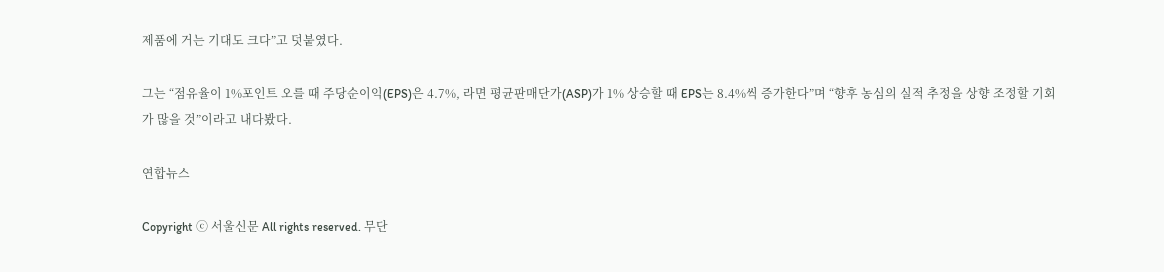제품에 거는 기대도 크다”고 덧붙였다.

그는 “점유율이 1%포인트 오를 때 주당순이익(EPS)은 4.7%, 라면 평균판매단가(ASP)가 1% 상승할 때 EPS는 8.4%씩 증가한다”며 “향후 농심의 실적 추정을 상향 조정할 기회가 많을 것”이라고 내다봤다.

연합뉴스

Copyright ⓒ 서울신문 All rights reserved. 무단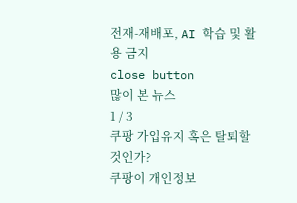전재-재배포, AI 학습 및 활용 금지
close button
많이 본 뉴스
1 / 3
쿠팡 가입유지 혹은 탈퇴할 것인가?
쿠팡이 개인정보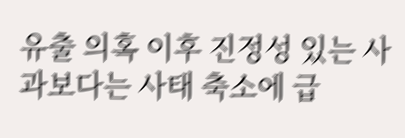유출 의혹 이후 진정성 있는 사과보다는 사태 축소에 급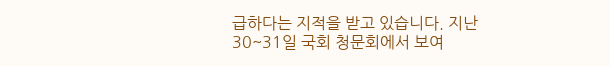급하다는 지적을 받고 있습니다. 지난 30~31일 국회 청문회에서 보여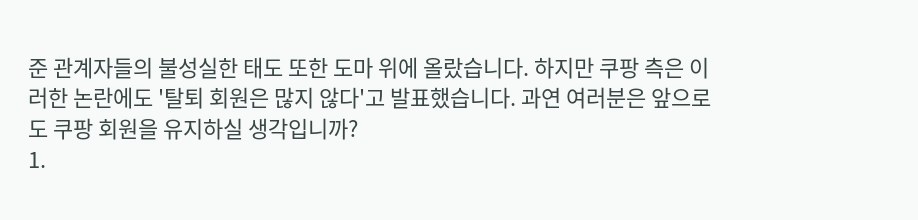준 관계자들의 불성실한 태도 또한 도마 위에 올랐습니다. 하지만 쿠팡 측은 이러한 논란에도 '탈퇴 회원은 많지 않다'고 발표했습니다. 과연 여러분은 앞으로도 쿠팡 회원을 유지하실 생각입니까?
1.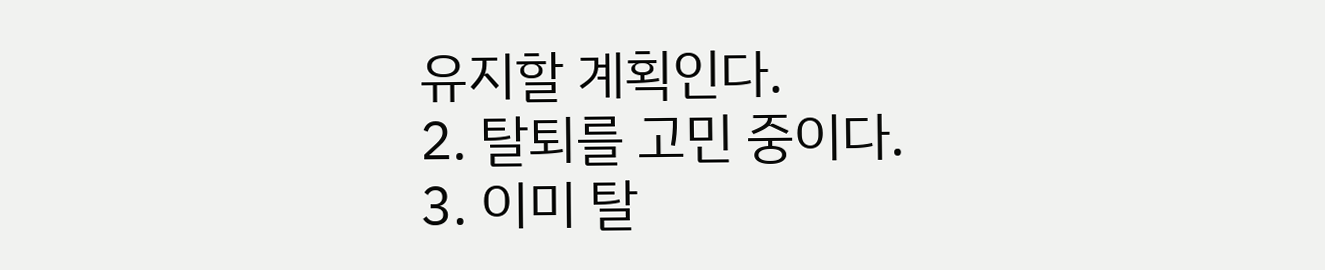유지할 계획인다.
2. 탈퇴를 고민 중이다.
3. 이미 탈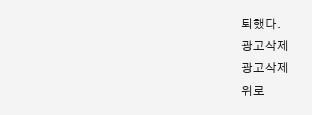퇴했다.
광고삭제
광고삭제
위로